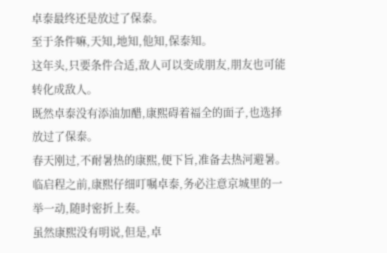卓泰最终还是放过了保泰。
至于条件嘛,天知,地知,他知,保泰知。
这年头,只要条件合适,敌人可以变成朋友,朋友也可能转化成敌人。
既然卓泰没有添油加醋,康熙碍着福全的面子,也选择放过了保泰。
春天刚过,不耐暑热的康熙,便下旨,准备去热河避暑。
临启程之前,康熙仔细叮嘱卓泰,务必注意京城里的一举一动,随时密折上奏。
虽然康熙没有明说,但是,卓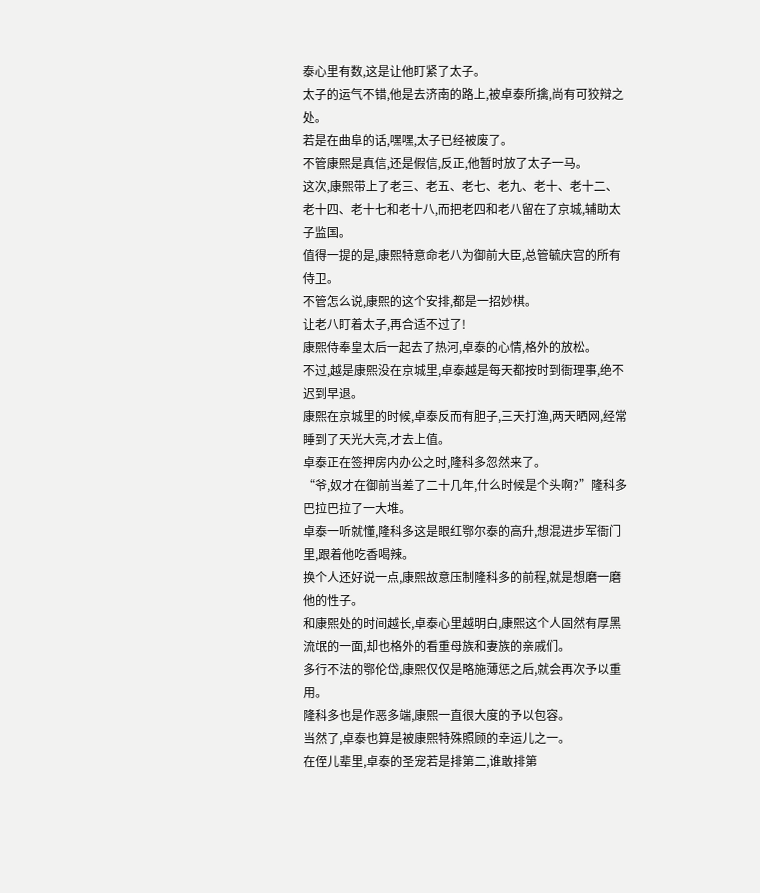泰心里有数,这是让他盯紧了太子。
太子的运气不错,他是去济南的路上,被卓泰所擒,尚有可狡辩之处。
若是在曲阜的话,嘿嘿,太子已经被废了。
不管康熙是真信,还是假信,反正,他暂时放了太子一马。
这次,康熙带上了老三、老五、老七、老九、老十、老十二、老十四、老十七和老十八,而把老四和老八留在了京城,辅助太子监国。
值得一提的是,康熙特意命老八为御前大臣,总管毓庆宫的所有侍卫。
不管怎么说,康熙的这个安排,都是一招妙棋。
让老八盯着太子,再合适不过了!
康熙侍奉皇太后一起去了热河,卓泰的心情,格外的放松。
不过,越是康熙没在京城里,卓泰越是每天都按时到衙理事,绝不迟到早退。
康熙在京城里的时候,卓泰反而有胆子,三天打渔,两天晒网,经常睡到了天光大亮,才去上值。
卓泰正在签押房内办公之时,隆科多忽然来了。
“爷,奴才在御前当差了二十几年,什么时候是个头啊?”隆科多巴拉巴拉了一大堆。
卓泰一听就懂,隆科多这是眼红鄂尔泰的高升,想混进步军衙门里,跟着他吃香喝辣。
换个人还好说一点,康熙故意压制隆科多的前程,就是想磨一磨他的性子。
和康熙处的时间越长,卓泰心里越明白,康熙这个人固然有厚黑流氓的一面,却也格外的看重母族和妻族的亲戚们。
多行不法的鄂伦岱,康熙仅仅是略施薄惩之后,就会再次予以重用。
隆科多也是作恶多端,康熙一直很大度的予以包容。
当然了,卓泰也算是被康熙特殊照顾的幸运儿之一。
在侄儿辈里,卓泰的圣宠若是排第二,谁敢排第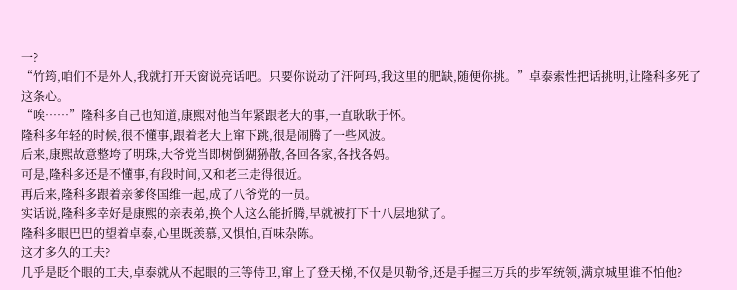一?
“竹筠,咱们不是外人,我就打开天窗说亮话吧。只要你说动了汗阿玛,我这里的肥缺,随便你挑。”卓泰索性把话挑明,让隆科多死了这条心。
“唉……”隆科多自己也知道,康熙对他当年紧跟老大的事,一直耿耿于怀。
隆科多年轻的时候,很不懂事,跟着老大上窜下跳,很是闹腾了一些风波。
后来,康熙故意整垮了明珠,大爷党当即树倒猢狲散,各回各家,各找各妈。
可是,隆科多还是不懂事,有段时间,又和老三走得很近。
再后来,隆科多跟着亲爹佟国维一起,成了八爷党的一员。
实话说,隆科多幸好是康熙的亲表弟,换个人这么能折腾,早就被打下十八层地狱了。
隆科多眼巴巴的望着卓泰,心里既羡慕,又惧怕,百味杂陈。
这才多久的工夫?
几乎是眨个眼的工夫,卓泰就从不起眼的三等侍卫,窜上了登天梯,不仅是贝勒爷,还是手握三万兵的步军统领,满京城里谁不怕他?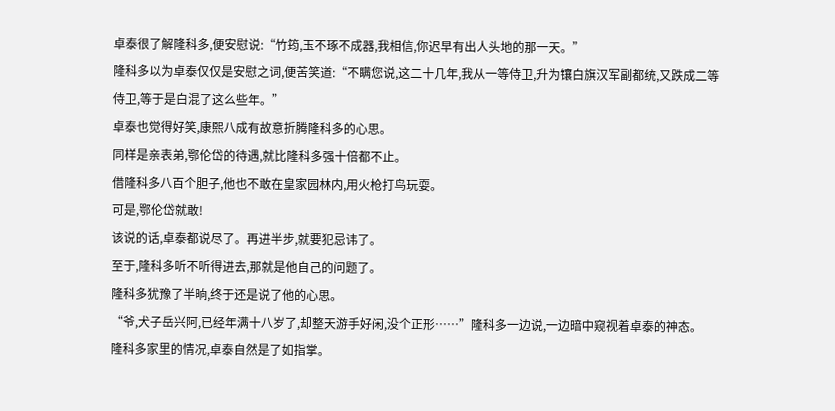卓泰很了解隆科多,便安慰说:“竹筠,玉不琢不成器,我相信,你迟早有出人头地的那一天。”
隆科多以为卓泰仅仅是安慰之词,便苦笑道:“不瞒您说,这二十几年,我从一等侍卫,升为镶白旗汉军副都统,又跌成二等侍卫,等于是白混了这么些年。”
卓泰也觉得好笑,康熙八成有故意折腾隆科多的心思。
同样是亲表弟,鄂伦岱的待遇,就比隆科多强十倍都不止。
借隆科多八百个胆子,他也不敢在皇家园林内,用火枪打鸟玩耍。
可是,鄂伦岱就敢!
该说的话,卓泰都说尽了。再进半步,就要犯忌讳了。
至于,隆科多听不听得进去,那就是他自己的问题了。
隆科多犹豫了半晌,终于还是说了他的心思。
“爷,犬子岳兴阿,已经年满十八岁了,却整天游手好闲,没个正形……”隆科多一边说,一边暗中窥视着卓泰的神态。
隆科多家里的情况,卓泰自然是了如指掌。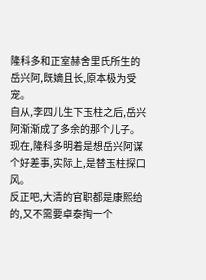隆科多和正室赫舍里氏所生的岳兴阿,既嫡且长,原本极为受宠。
自从,李四儿生下玉柱之后,岳兴阿渐渐成了多余的那个儿子。
现在,隆科多明着是想岳兴阿谋个好差事,实际上,是替玉柱探口风。
反正吧,大清的官职都是康熙给的,又不需要卓泰掏一个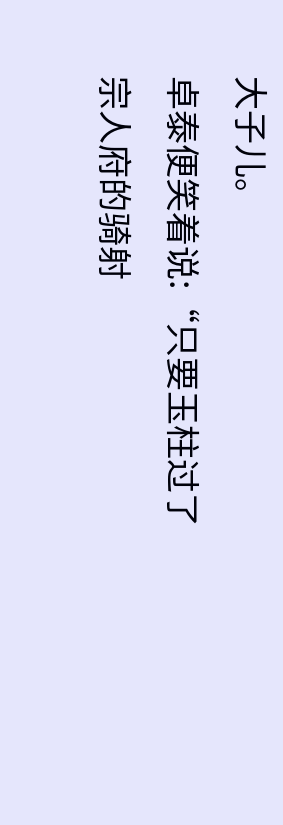大子儿。
卓泰便笑着说:“只要玉柱过了宗人府的骑射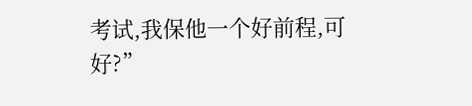考试,我保他一个好前程,可好?”